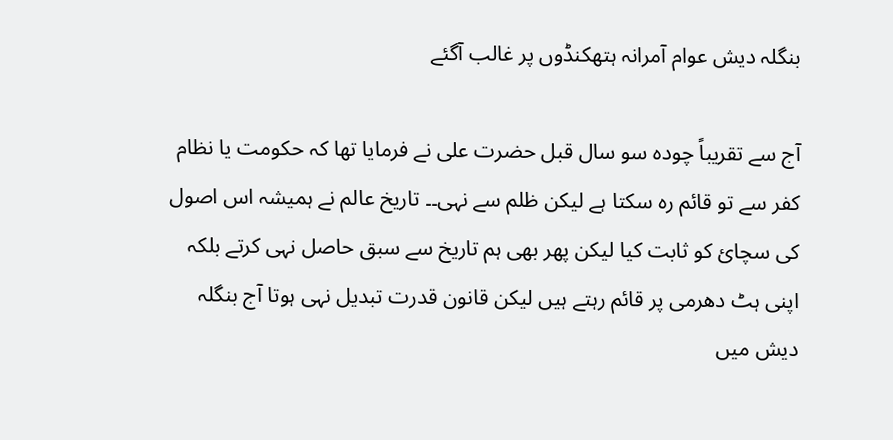بنگلہ دیش عوام آمرانہ ہتھکنڈوں پر غالب آگئے

آج سے تقریباً چودہ سو سال قبل حضرت علی نے فرمایا تھا کہ حکومت یا نظام کفر سے تو قائم رہ سکتا ہے لیکن ظلم سے نہی۔۔ تاریخ عالم نے ہمیشہ اس اصول کی سچائ کو ثابت کیا لیکن پھر بھی ہم تاریخ سے سبق حاصل نہی کرتے بلکہ اپنی ہٹ دھرمی پر قائم رہتے ہیں لیکن قانون قدرت تبدیل نہی ہوتا آج بنگلہ دیش میں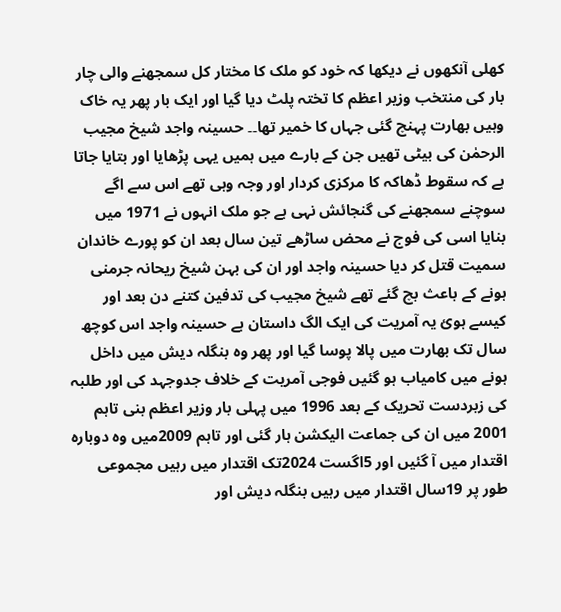کھلی آنکھوں نے دیکھا کہ خود کو ملک کا مختار کل سمجھنے والی چار بار کی منتخب وزیر اعظم کا تختہ پلٹ دیا گیا اور ایک بار پھر یہ خاک وہیں بھارت پہنچ گئی جہاں کا خمیر تھا۔۔ حسینہ واجد شیخ مجیب الرحمٰن کی بیٹی تھیں جن کے بارے میں ہمیں یہی پڑھایا اور بتایا جاتا ہے کہ سقوط ڈھاکہ کا مرکزی کردار اور وجہ وہی تھے اس سے اگے سوچنے سمجھنے کی گنجائش نہی ہے جو ملک انہوں نے 1971 میں بنایا اسی کی فوج نے محض ساڑھے تین سال بعد ان کو پورے خاندان سمیت قتل کر دیا حسینہ واجد اور ان کی بہن شیخ ریحانہ جرمنی ہونے کے باعث بچ گئے تھے شیخ مجیب کی تدفین کتنے دن بعد اور کیسے ہوئ یہ آمریت کی ایک الگ داستان ہے حسینہ واجد اس کوچھ سال تک بھارت میں پالا پوسا گیا اور پھر وہ بنگلہ دیش میں داخل ہونے میں کامیاب ہو گئیں فوجی آمریت کے خلاف جدوجہد کی اور طلبہ کی زبردست تحریک کے بعد 1996 میں پہلی بار وزیر اعظم بنی تاہم 2001 میں ان کی جماعت الیکشن ہار گئی اور تاہم 2009میں وہ دوبارہ اقتدار میں آ گئیں اور 5اگست 2024تک اقتدار میں رہیں مجموعی طور پر 19سال اقتدار میں رہیں بنگلہ دیش اور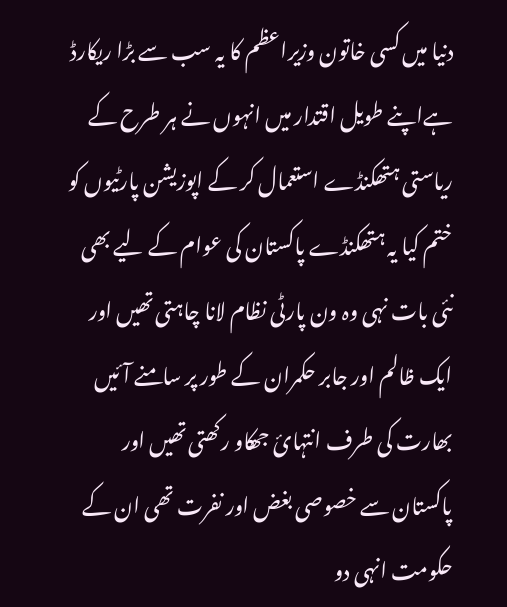دنیا میں کسی خاتون وزیراعظم کا یہ سب سے بڑا ریکارڈ ہےاپنے طویل اقتدار میں انہوں نے ہر طرح کے ریاستی ہتھکنڈے استعمال کر کے اپوزیشن پارٹیوں کو ختم کیا یہ ہتھکنڈے پاکستان کی عوام کے لیے بھی نئی بات نہی وہ ون پارٹی نظام لانا چاہتی تھیں اور ایک ظالم اور جابر حکمران کے طور پر سامنے آئیں بھارت کی طرف انتہائ جھکاو رکھتی تھیں اور پاکستان سے خصوصی بغض اور نفرت تھی ان کے حکومت انہی دو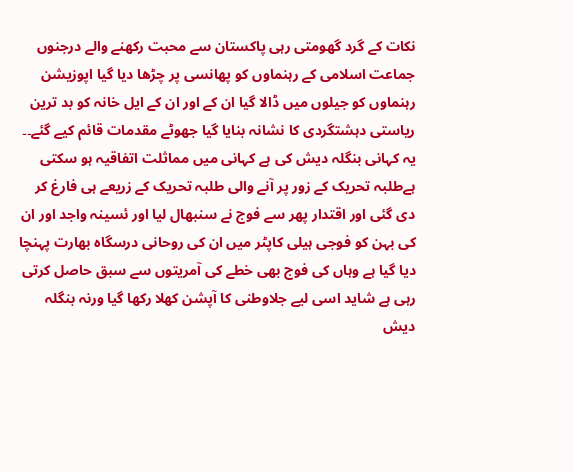نکات کے گرد گھومتی رہی پاکستان سے محبت رکھنے والے درجنوں جماعت اسلامی کے رہنماوں کو پھانسی پر چڑھا دیا گیا اپوزیشن رہنماوں کو جیلوں میں ڈالا گیا ان کے اور ان کے ایل خانہ کو بد ترین ریاستی دہشتگردی کا نشانہ بنایا گیا جھوٹے مقدمات قائم کیے گئے۔۔ یہ کہانی بنگلہ دیش کی ہے کہانی میں مماثلت اتفاقیہ ہو سکتی ہےطلبہ تحریک کے زور پر آنے والی طلبہ تحریک کے زریعے ہی فارغ کر دی گئی اور اقتدار پھر سے فوج نے سنبھال لیا اور ئسینہ واجد اور ان کی بہن کو فوجی ہیلی کاپٹر میں ان کی روحانی درسگاہ بھارت پہنچا دیا گیا ہے وہاں کی فوج بھی خطے کی آمریتوں سے سبق حاصل کرتی رہی ہے شاید اسی لیے جلاوطنی کا آپشن کھلا رکھا گیا ورنہ بنگلہ دیش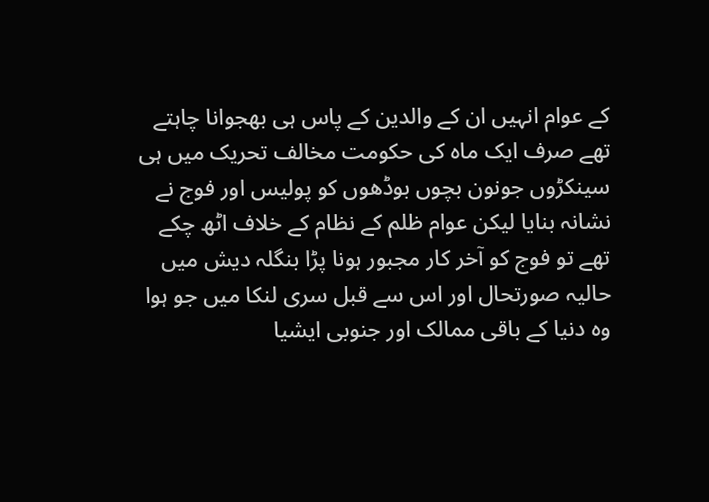کے عوام انہیں ان کے والدین کے پاس ہی بھجوانا چاہتے تھے صرف ایک ماہ کی حکومت مخالف تحریک میں ہی سینکڑوں جونون بچوں بوڈھوں کو پولیس اور فوج نے نشانہ بنایا لیکن عوام ظلم کے نظام کے خلاف اٹھ چکے تھے تو فوج کو آخر کار مجبور ہونا پڑا بنگلہ دیش میں حالیہ صورتحال اور اس سے قبل سری لنکا میں جو ہوا وہ دنیا کے باقی ممالک اور جنوبی ایشیا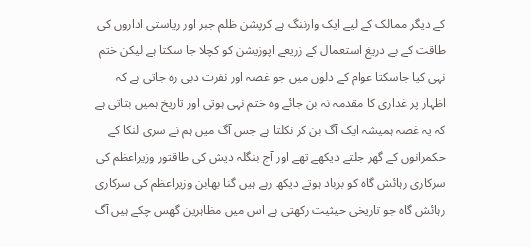کے دیگر ممالک کے لیے ایک وارننگ ہے کرپشن ظلم جبر اور ریاستی اداروں کی طاقت کے بے دریغ استعمال کے زریعے اپوزیشن کو کچلا جا سکتا ہے لیکن ختم نہی کیا جاسکتا عوام کے دلوں میں جو غصہ اور نفرت دبی رہ جاتی ہے کہ اظہار پر غداری کا مقدمہ نہ بن جائے وہ ختم نہی ہوتی اور تاریخ ہمیں بتاتی ہے کہ یہ غصہ ہمیشہ ایک آگ بن کر نکلتا ہے جس آگ میں ہم نے سری لنکا کے حکمرانوں کے گھر جلتے دیکھے تھے اور آج بنگلہ دیش کی طاقتور وزیراعظم کی سرکاری رہائش گاہ کو برباد ہوتے دیکھ رہے ہیں گنا بھابن وزیراعظم کی سرکاری رہائش گاہ جو تاریخی حیثیت رکھتی ہے اس میں مظاہرین گھس چکے ہیں آگ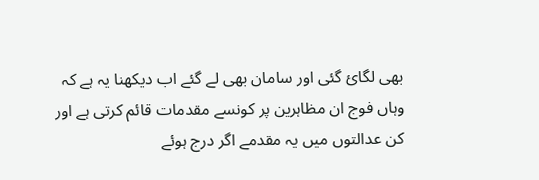بھی لگائ گئی اور سامان بھی لے گئے اب دیکھنا یہ ہے کہ وہاں فوج ان مظاہرین پر کونسے مقدمات قائم کرتی ہے اور کن عدالتوں میں یہ مقدمے اگر درج ہوئے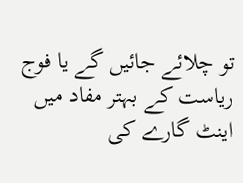تو چلائے جائیں گے یا فوج ریاست کے بہتر مفاد میں اینٹ گارے کی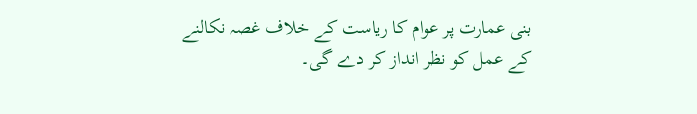بنی عمارت پر عوام کا ریاست کے خلاف غصہ نکالنے کے عمل کو نظر انداز کر دے گی۔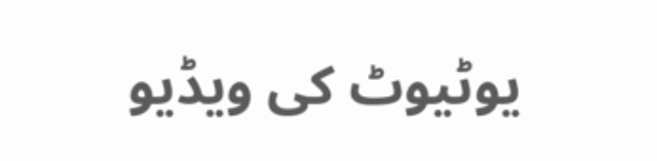یوٹیوٹ کی ویڈیو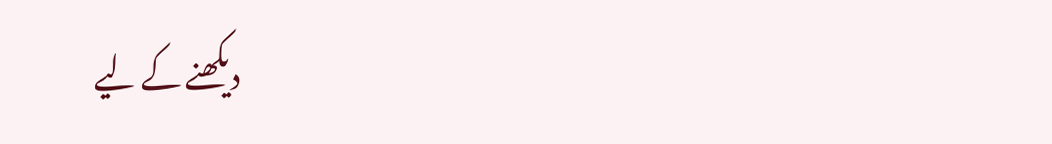دیکھنے کے لیے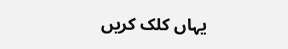یہاں کلک کریں